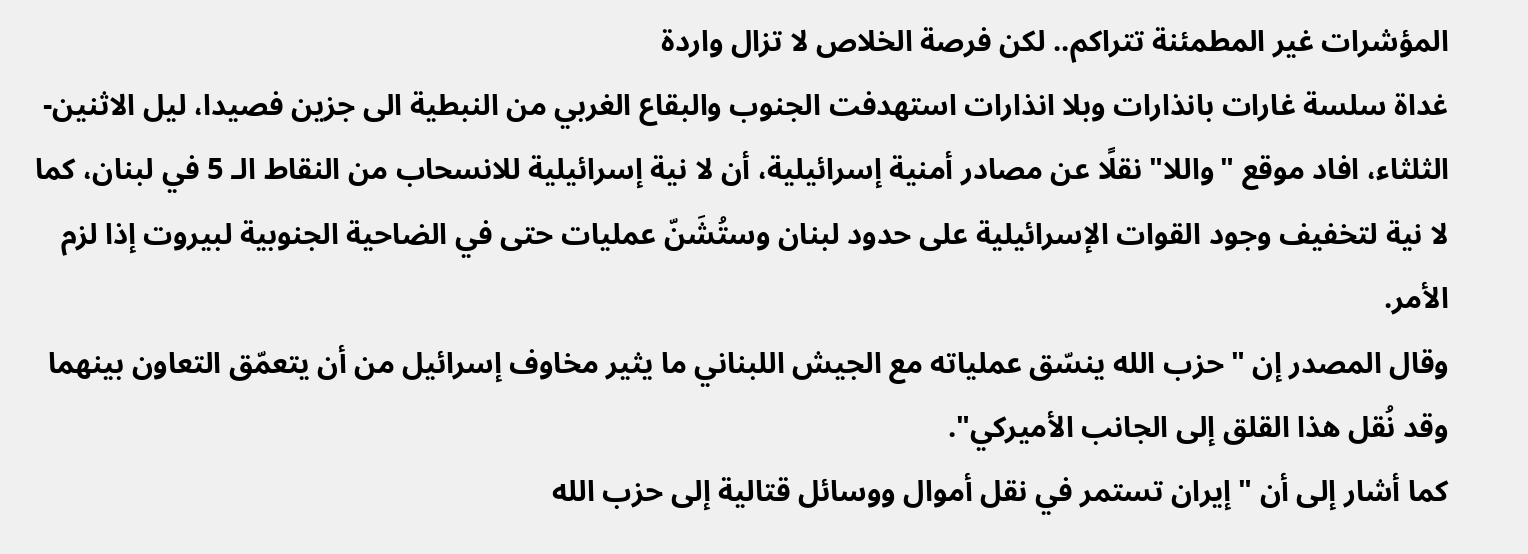المؤشرات غير المطمئنة تتراكم.. لكن فرصة الخلاص لا تزال واردة
غداة سلسة غارات بانذارات وبلا انذارات استهدفت الجنوب والبقاع الغربي من النبطية الى جزين فصيدا، ليل الاثنين- الثلثاء، افاد موقع "واللا" نقلًا عن مصادر أمنية إسرائيلية، أن لا نية إسرائيلية للانسحاب من النقاط الـ 5 في لبنان، كما لا نية لتخفيف وجود القوات الإسرائيلية على حدود لبنان وستُشَنّ عمليات حتى في الضاحية الجنوبية لبيروت إذا لزم الأمر.
وقال المصدر إن "حزب الله ينسّق عملياته مع الجيش اللبناني ما يثير مخاوف إسرائيل من أن يتعمّق التعاون بينهما وقد نُقل هذا القلق إلى الجانب الأميركي".
كما أشار إلى أن "إيران تستمر في نقل أموال ووسائل قتالية إلى حزب الله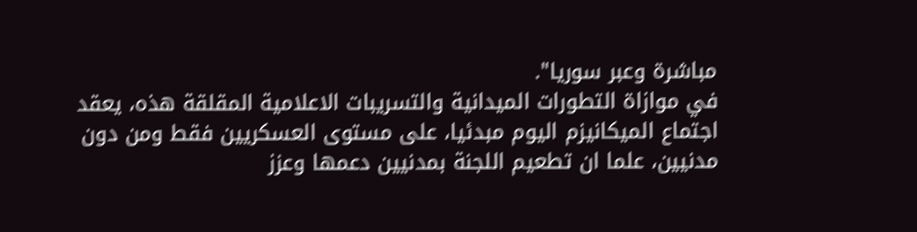مباشرة وعبر سوريا".
في موازاة التطورات الميدانية والتسريبات الاعلامية المقلقة هذه، يعقد اجتماع الميكانيزم اليوم مبدئيا، على مستوى العسكريين فقط ومن دون مدنيين، علما ان تطعيم اللجنة بمدنيين دعمها وعزز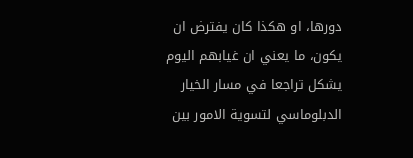دورها، او هكذا كان يفترض ان يكون، ما يعني ان غيابهم اليوم يشكل تراجعا في مسار الخيار الدبلوماسي لتسوية الامور بين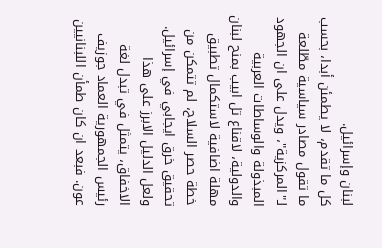لبنان وإسرائيل.
كل ما تقدم، لا يطمئن أبدا، بحسب ما تقول مصادر سياسية مطّلعة لـ"المركزية"، ويدل على ان الجهود المبذولة والوساطات العربية والدولية، لاقناع تل ابيب بمنح لبنان مهلة اضافية لاستكمال تطبيق خطة حصر السلاح، لم تتمكن من تحقيق خرق ايجابي في إسرائيل.
ولعل الدليل الابرز على هذا الاخفاق، يتمثل في تبدل لغة رئيس الجمهورية العماد جوزيف عون. فبعد ان كان طمأن اللبنانيين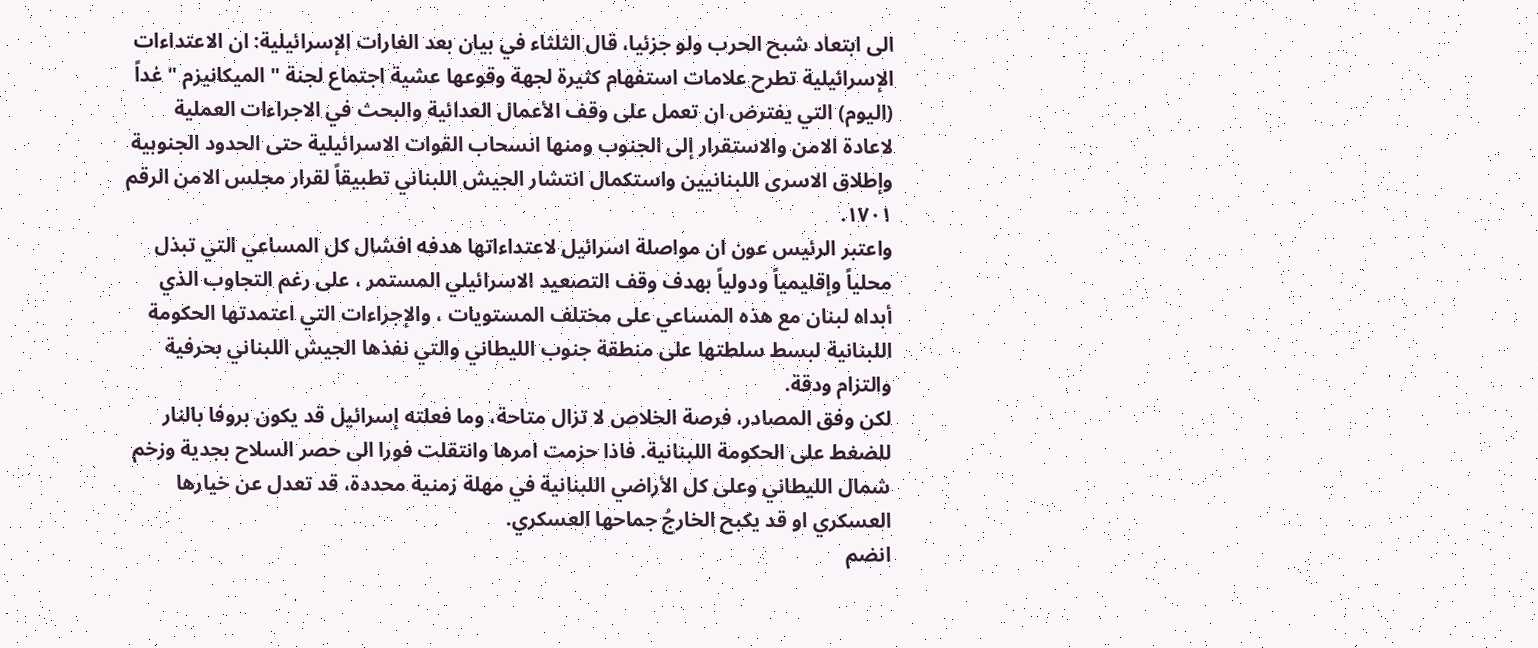الى ابتعاد شبح الحرب ولو جزئيا، قال الثلثاء في بيان بعد الغارات الإسرائيلية: ان الاعتداءات الإسرائيلية تطرح علامات استفهام كثيرة لجهة وقوعها عشية اجتماع لجنة " الميكانيزم " غداً (اليوم) التي يفترض ان تعمل على وقف الأعمال العدائية والبحث في الاجراءات العملية لاعادة الامن والاستقرار إلى الجنوب ومنها انسحاب القوات الاسرائيلية حتى الحدود الجنوبية وإطلاق الاسرى اللبنانيين واستكمال انتشار الجيش اللبناني تطبيقاً لقرار مجلس الامن الرقم ١٧٠١.
واعتبر الرئيس عون ان مواصلة اسرائيل لاعتداءاتها هدفه افشال كل المساعي التي تبذل محلياً وإقليمياً ودولياً بهدف وقف التصعيد الاسرائيلي المستمر ، على رغم التجاوب الذي أبداه لبنان مع هذه المساعي على مختلف المستويات ، والإجراءات التي اعتمدتها الحكومة اللبنانية لبسط سلطتها على منطقة جنوب الليطاني والتي نفذها الجيش اللبناني بحرفية والتزام ودقة.
لكن وفق المصادر، فرصة الخلاص لا تزال متاحة، وما فعلته إسرائيل قد يكون بروفا بالنار للضغط على الحكومة اللبنانية. فاذا حزمت امرها وانتقلت فورا الى حصر السلاح بجدية وزخم شمال الليطاني وعلى كل الأراضي اللبنانية في مهلة زمنية محددة، قد تعدل عن خيارها العسكري او قد يكبح الخارجُ جماحها العسكري.
انضم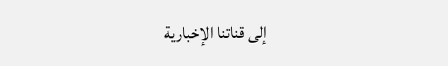إلى قناتنا الإخبارية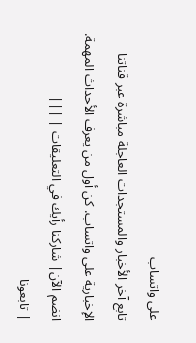على واتساب
تابع آخر الأخبار والمستجدات العاجلة مباشرة عبر قناتنا الإخبارية على واتساب. كن أول من يعرف الأحداث المهمة.
انضم الآن| شاركنا رأيك في التعليقات | |||
| تابعونا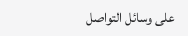على وسائل التواصل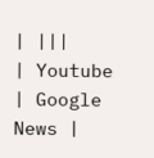| |||
| Youtube | Google News |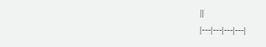||
|---|---|---|---|